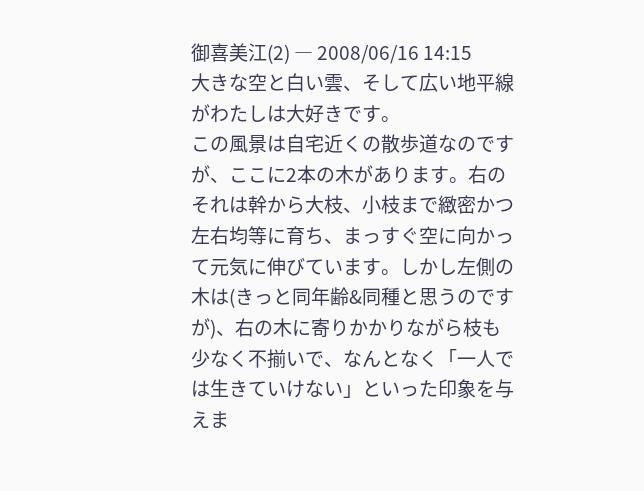御喜美江(2) ― 2008/06/16 14:15
大きな空と白い雲、そして広い地平線がわたしは大好きです。
この風景は自宅近くの散歩道なのですが、ここに2本の木があります。右のそれは幹から大枝、小枝まで緻密かつ左右均等に育ち、まっすぐ空に向かって元気に伸びています。しかし左側の木は(きっと同年齢&同種と思うのですが)、右の木に寄りかかりながら枝も少なく不揃いで、なんとなく「一人では生きていけない」といった印象を与えま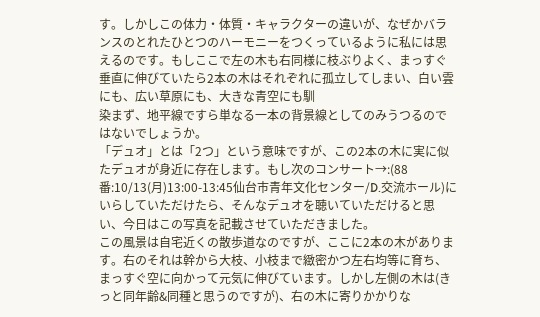す。しかしこの体力・体質・キャラクターの違いが、なぜかバランスのとれたひとつのハーモニーをつくっているように私には思えるのです。もしここで左の木も右同様に枝ぶりよく、まっすぐ垂直に伸びていたら2本の木はそれぞれに孤立してしまい、白い雲にも、広い草原にも、大きな青空にも馴
染まず、地平線ですら単なる一本の背景線としてのみうつるのではないでしょうか。
「デュオ」とは「2つ」という意味ですが、この2本の木に実に似たデュオが身近に存在します。もし次のコンサート→:(88番:10/13(月)13:00-13:45仙台市青年文化センター/D.交流ホール)にいらしていただけたら、そんなデュオを聴いていただけると思い、今日はこの写真を記載させていただきました。
この風景は自宅近くの散歩道なのですが、ここに2本の木があります。右のそれは幹から大枝、小枝まで緻密かつ左右均等に育ち、まっすぐ空に向かって元気に伸びています。しかし左側の木は(きっと同年齢&同種と思うのですが)、右の木に寄りかかりな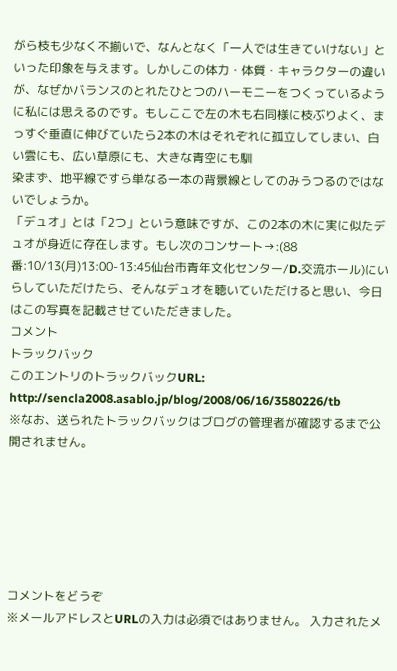がら枝も少なく不揃いで、なんとなく「一人では生きていけない」といった印象を与えます。しかしこの体力・体質・キャラクターの違いが、なぜかバランスのとれたひとつのハーモニーをつくっているように私には思えるのです。もしここで左の木も右同様に枝ぶりよく、まっすぐ垂直に伸びていたら2本の木はそれぞれに孤立してしまい、白い雲にも、広い草原にも、大きな青空にも馴
染まず、地平線ですら単なる一本の背景線としてのみうつるのではないでしょうか。
「デュオ」とは「2つ」という意味ですが、この2本の木に実に似たデュオが身近に存在します。もし次のコンサート→:(88番:10/13(月)13:00-13:45仙台市青年文化センター/D.交流ホール)にいらしていただけたら、そんなデュオを聴いていただけると思い、今日はこの写真を記載させていただきました。
コメント
トラックバック
このエントリのトラックバックURL: http://sencla2008.asablo.jp/blog/2008/06/16/3580226/tb
※なお、送られたトラックバックはブログの管理者が確認するまで公開されません。






コメントをどうぞ
※メールアドレスとURLの入力は必須ではありません。 入力されたメ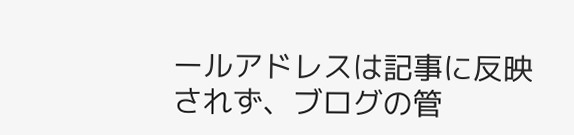ールアドレスは記事に反映されず、ブログの管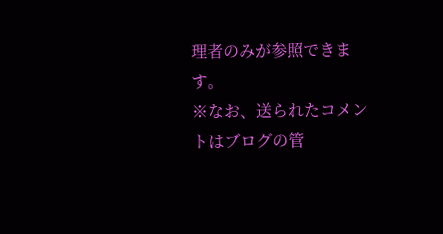理者のみが参照できます。
※なお、送られたコメントはブログの管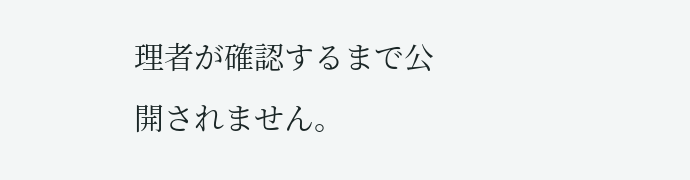理者が確認するまで公開されません。